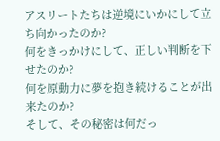アスリートたちは逆境にいかにして立ち向かったのか?
何をきっかけにして、正しい判断を下せたのか?
何を原動力に夢を抱き続けることが出来たのか?
そして、その秘密は何だっ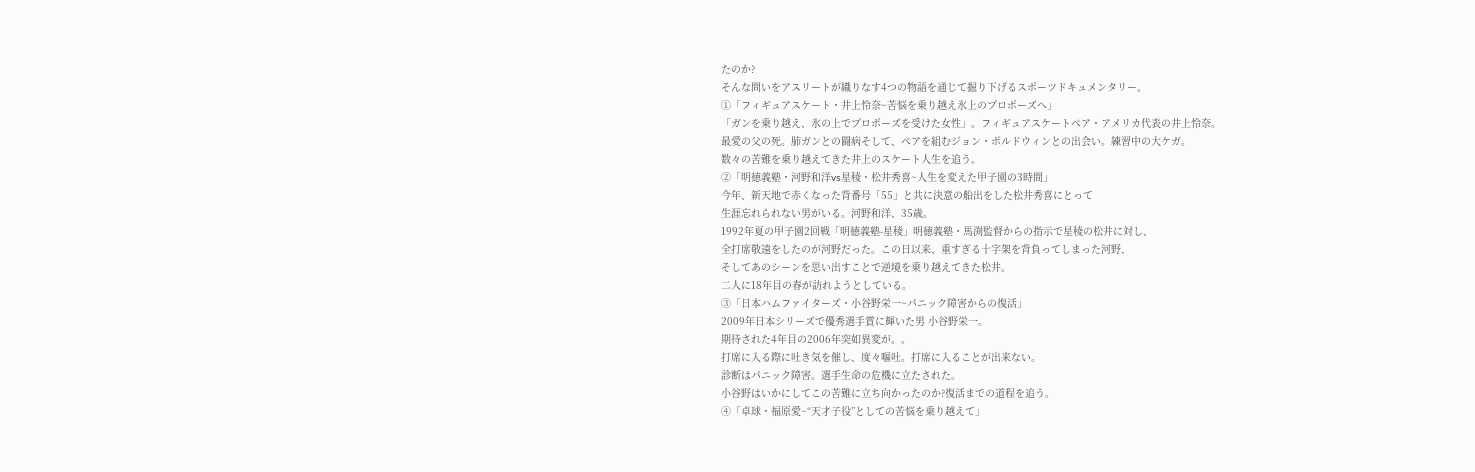たのか?
そんな問いをアスリートが織りなす4つの物語を通じて掘り下げるスポーツドキュメンタリー。
①「フィギュアスケート・井上怜奈~苦悩を乗り越え氷上のプロポーズへ」
「ガンを乗り越え、氷の上でプロポーズを受けた女性」。フィギュアスケートペア・アメリカ代表の井上怜奈。
最愛の父の死。肺ガンとの闘病そして、ペアを組むジョン・ボルドウィンとの出会い。練習中の大ケガ。
数々の苦難を乗り越えてきた井上のスケート人生を追う。
②「明徳義塾・河野和洋vs星稜・松井秀喜~人生を変えた甲子園の3時間」
今年、新天地で赤くなった背番号「55」と共に決意の船出をした松井秀喜にとって
生涯忘れられない男がいる。河野和洋、35歳。
1992年夏の甲子園2回戦「明徳義塾-星稜」明徳義塾・馬渕監督からの指示で星稜の松井に対し、
全打席敬遠をしたのが河野だった。この日以来、重すぎる十字架を背負ってしまった河野、
そしてあのシーンを思い出すことで逆境を乗り越えてきた松井。
二人に18年目の春が訪れようとしている。
③「日本ハムファイターズ・小谷野栄一~パニック障害からの復活」
2009年日本シリーズで優秀選手賞に輝いた男 小谷野栄一。
期待された4年目の2006年突如異変が。。
打席に入る際に吐き気を催し、度々嘔吐。打席に入ることが出来ない。
診断はパニック障害。選手生命の危機に立たされた。
小谷野はいかにしてこの苦難に立ち向かったのか?復活までの道程を追う。
④「卓球・福原愛~“天才子役”としての苦悩を乗り越えて」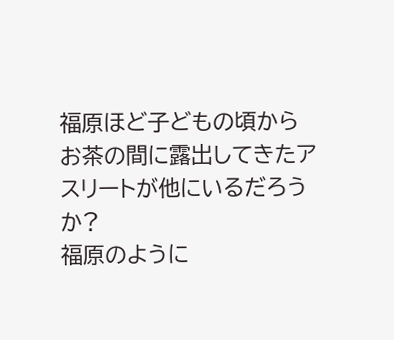福原ほど子どもの頃からお茶の間に露出してきたアスリートが他にいるだろうか?
福原のように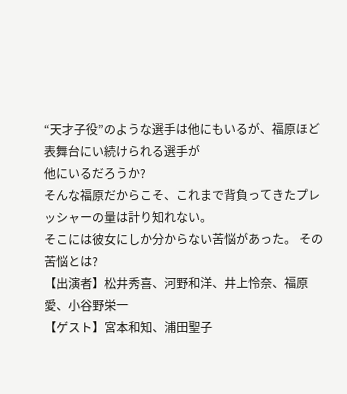“天才子役”のような選手は他にもいるが、福原ほど表舞台にい続けられる選手が
他にいるだろうか?
そんな福原だからこそ、これまで背負ってきたプレッシャーの量は計り知れない。
そこには彼女にしか分からない苦悩があった。 その苦悩とは?
【出演者】松井秀喜、河野和洋、井上怜奈、福原愛、小谷野栄一
【ゲスト】宮本和知、浦田聖子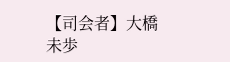【司会者】大橋未歩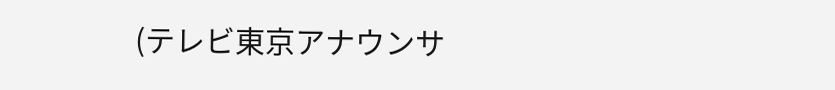(テレビ東京アナウンサ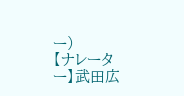ー)
【ナレーター】武田広